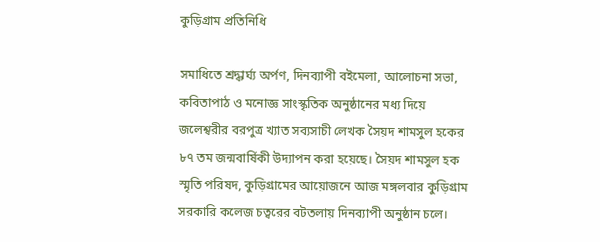কুড়িগ্রাম প্রতিনিধি

সমাধিতে শ্রদ্ধার্ঘ্য অর্পণ, দিনব্যাপী বইমেলা, আলোচনা সভা, কবিতাপাঠ ও মনোজ্ঞ সাংস্কৃতিক অনুষ্ঠানের মধ্য দিয়ে জলেশ্বরীর বরপুত্র খ্যাত সব্যসাচী লেখক সৈয়দ শামসুল হকের ৮৭ তম জন্মবার্ষিকী উদ্যাপন করা হয়েছে। সৈয়দ শামসুল হক স্মৃতি পরিষদ, কুড়িগ্রামের আয়োজনে আজ মঙ্গলবার কুড়িগ্রাম সরকারি কলেজ চত্বরের বটতলায় দিনব্যাপী অনুষ্ঠান চলে।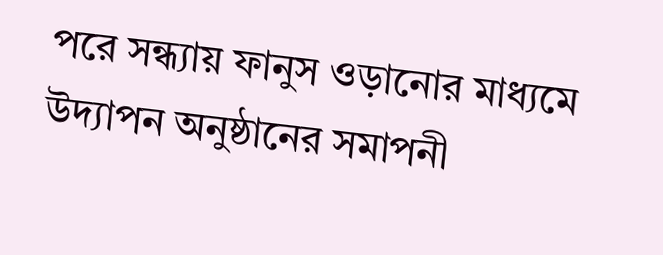পরে সন্ধ্যায় ফানুস ওড়ানোর মাধ্যমে উদ্যাপন অনুষ্ঠানের সমাপনী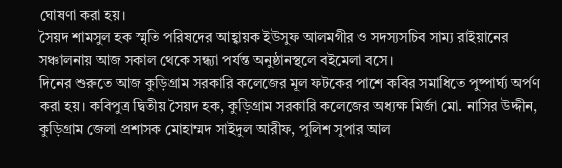ঘোষণা করা হয়।
সৈয়দ শামসুল হক স্মৃতি পরিষদের আহ্বায়ক ইউসুফ আলমগীর ও সদস্যসচিব সাম্য রাইয়ানের সঞ্চালনায় আজ সকাল থেকে সন্ধ্যা পর্যন্ত অনুষ্ঠানস্থলে বইমেলা বসে।
দিনের শুরুতে আজ কুড়িগ্রাম সরকারি কলেজের মূল ফটকের পাশে কবির সমাধিতে পুষ্পার্ঘ্য অর্পণ করা হয়। কবিপুত্র দ্বিতীয় সৈয়দ হক, কুড়িগ্রাম সরকারি কলেজের অধ্যক্ষ মির্জা মো. নাসির উদ্দীন, কুড়িগ্রাম জেলা প্রশাসক মোহাম্মদ সাইদুল আরীফ, পুলিশ সুপার আল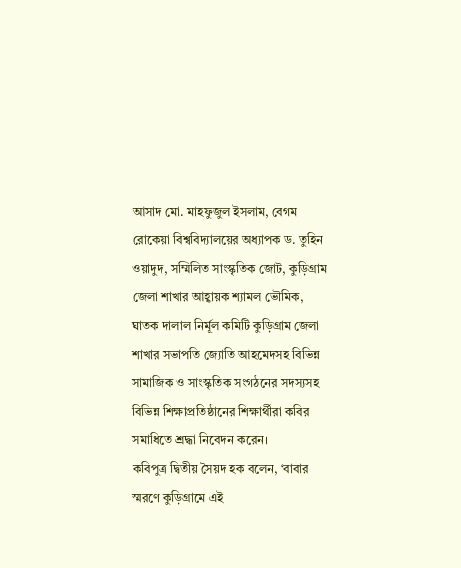আসাদ মো. মাহফুজুল ইসলাম, বেগম রোকেয়া বিশ্ববিদ্যালয়ের অধ্যাপক ড. তুহিন ওয়াদুদ, সম্মিলিত সাংস্কৃতিক জোট, কুড়িগ্রাম জেলা শাখার আহ্বায়ক শ্যামল ভৌমিক, ঘাতক দালাল নির্মূল কমিটি কুড়িগ্রাম জেলা শাখার সভাপতি জ্যোতি আহমেদসহ বিভিন্ন সামাজিক ও সাংস্কৃতিক সংগঠনের সদস্যসহ বিভিন্ন শিক্ষাপ্রতিষ্ঠানের শিক্ষার্থীরা কবির সমাধিতে শ্রদ্ধা নিবেদন করেন।
কবিপুত্র দ্বিতীয় সৈয়দ হক বলেন, ‘বাবার স্মরণে কুড়িগ্রামে এই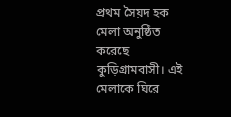প্রথম সৈয়দ হক মেলা অনুষ্ঠিত করেছে কুড়িগ্রামবাসী। এই মেলাকে ঘিরে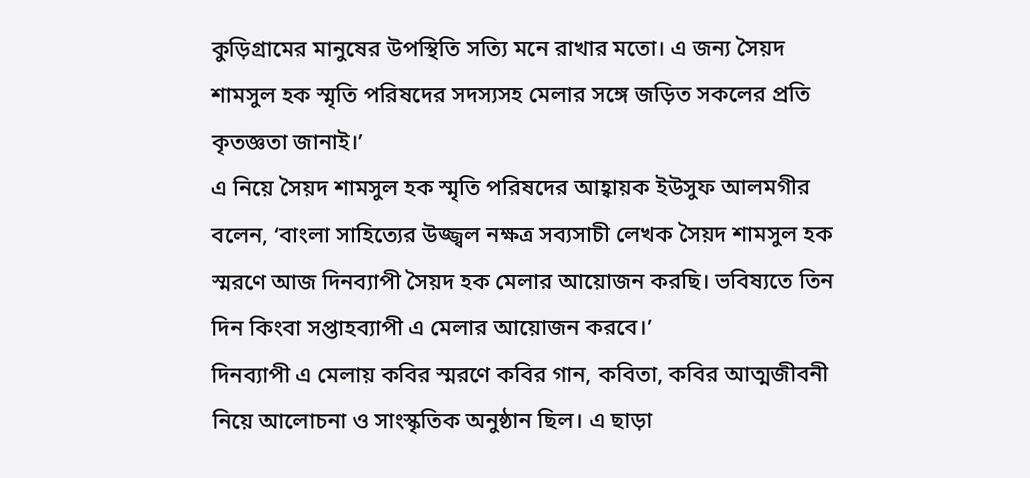কুড়িগ্রামের মানুষের উপস্থিতি সত্যি মনে রাখার মতো। এ জন্য সৈয়দ শামসুল হক স্মৃতি পরিষদের সদস্যসহ মেলার সঙ্গে জড়িত সকলের প্রতি কৃতজ্ঞতা জানাই।’
এ নিয়ে সৈয়দ শামসুল হক স্মৃতি পরিষদের আহ্বায়ক ইউসুফ আলমগীর বলেন, ‘বাংলা সাহিত্যের উজ্জ্বল নক্ষত্র সব্যসাচী লেখক সৈয়দ শামসুল হক স্মরণে আজ দিনব্যাপী সৈয়দ হক মেলার আয়োজন করছি। ভবিষ্যতে তিন দিন কিংবা সপ্তাহব্যাপী এ মেলার আয়োজন করবে।’
দিনব্যাপী এ মেলায় কবির স্মরণে কবির গান, কবিতা, কবির আত্মজীবনী নিয়ে আলোচনা ও সাংস্কৃতিক অনুষ্ঠান ছিল। এ ছাড়া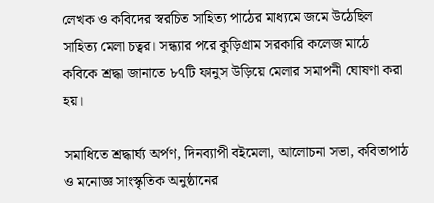লেখক ও কবিদের স্বরচিত সাহিত্য পাঠের মাধ্যমে জমে উঠেছিল সাহিত্য মেলা চত্বর। সন্ধ্যার পরে কুড়িগ্রাম সরকারি কলেজ মাঠে কবিকে শ্রদ্ধা জানাতে ৮৭টি ফানুস উড়িয়ে মেলার সমাপনী ঘোষণা করা হয়।

সমাধিতে শ্রদ্ধার্ঘ্য অর্পণ, দিনব্যাপী বইমেলা, আলোচনা সভা, কবিতাপাঠ ও মনোজ্ঞ সাংস্কৃতিক অনুষ্ঠানের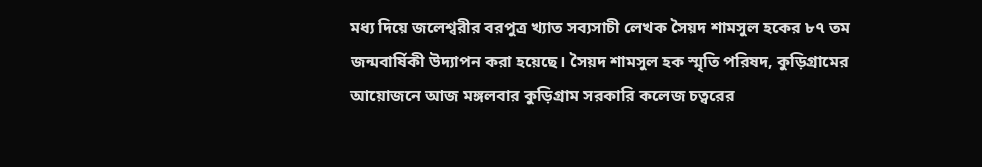মধ্য দিয়ে জলেশ্বরীর বরপুত্র খ্যাত সব্যসাচী লেখক সৈয়দ শামসুল হকের ৮৭ তম জন্মবার্ষিকী উদ্যাপন করা হয়েছে। সৈয়দ শামসুল হক স্মৃতি পরিষদ, কুড়িগ্রামের আয়োজনে আজ মঙ্গলবার কুড়িগ্রাম সরকারি কলেজ চত্বরের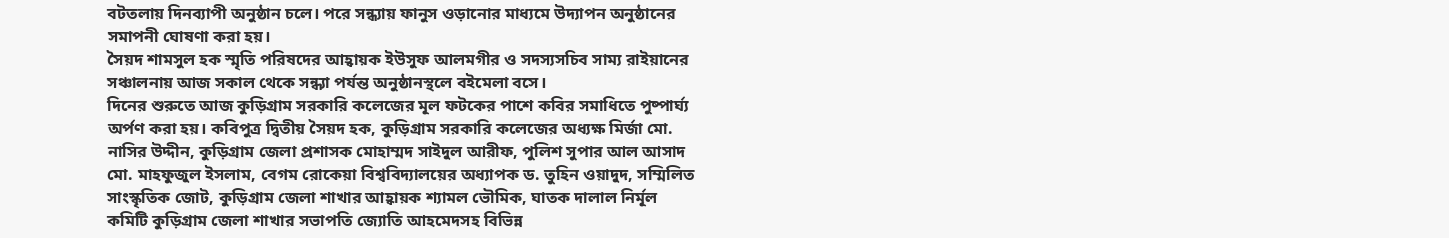বটতলায় দিনব্যাপী অনুষ্ঠান চলে। পরে সন্ধ্যায় ফানুস ওড়ানোর মাধ্যমে উদ্যাপন অনুষ্ঠানের সমাপনী ঘোষণা করা হয়।
সৈয়দ শামসুল হক স্মৃতি পরিষদের আহ্বায়ক ইউসুফ আলমগীর ও সদস্যসচিব সাম্য রাইয়ানের সঞ্চালনায় আজ সকাল থেকে সন্ধ্যা পর্যন্ত অনুষ্ঠানস্থলে বইমেলা বসে।
দিনের শুরুতে আজ কুড়িগ্রাম সরকারি কলেজের মূল ফটকের পাশে কবির সমাধিতে পুষ্পার্ঘ্য অর্পণ করা হয়। কবিপুত্র দ্বিতীয় সৈয়দ হক, কুড়িগ্রাম সরকারি কলেজের অধ্যক্ষ মির্জা মো. নাসির উদ্দীন, কুড়িগ্রাম জেলা প্রশাসক মোহাম্মদ সাইদুল আরীফ, পুলিশ সুপার আল আসাদ মো. মাহফুজুল ইসলাম, বেগম রোকেয়া বিশ্ববিদ্যালয়ের অধ্যাপক ড. তুহিন ওয়াদুদ, সম্মিলিত সাংস্কৃতিক জোট, কুড়িগ্রাম জেলা শাখার আহ্বায়ক শ্যামল ভৌমিক, ঘাতক দালাল নির্মূল কমিটি কুড়িগ্রাম জেলা শাখার সভাপতি জ্যোতি আহমেদসহ বিভিন্ন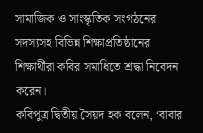সামাজিক ও সাংস্কৃতিক সংগঠনের সদস্যসহ বিভিন্ন শিক্ষাপ্রতিষ্ঠানের শিক্ষার্থীরা কবির সমাধিতে শ্রদ্ধা নিবেদন করেন।
কবিপুত্র দ্বিতীয় সৈয়দ হক বলেন, ‘বাবার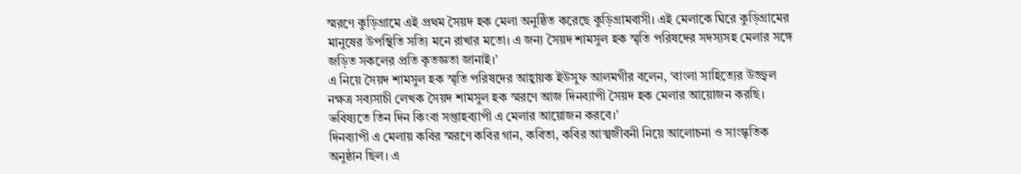স্মরণে কুড়িগ্রামে এই প্রথম সৈয়দ হক মেলা অনুষ্ঠিত করেছে কুড়িগ্রামবাসী। এই মেলাকে ঘিরে কুড়িগ্রামের মানুষের উপস্থিতি সত্যি মনে রাখার মতো। এ জন্য সৈয়দ শামসুল হক স্মৃতি পরিষদের সদস্যসহ মেলার সঙ্গে জড়িত সকলের প্রতি কৃতজ্ঞতা জানাই।’
এ নিয়ে সৈয়দ শামসুল হক স্মৃতি পরিষদের আহ্বায়ক ইউসুফ আলমগীর বলেন, ‘বাংলা সাহিত্যের উজ্জ্বল নক্ষত্র সব্যসাচী লেখক সৈয়দ শামসুল হক স্মরণে আজ দিনব্যাপী সৈয়দ হক মেলার আয়োজন করছি। ভবিষ্যতে তিন দিন কিংবা সপ্তাহব্যাপী এ মেলার আয়োজন করবে।’
দিনব্যাপী এ মেলায় কবির স্মরণে কবির গান, কবিতা, কবির আত্মজীবনী নিয়ে আলোচনা ও সাংস্কৃতিক অনুষ্ঠান ছিল। এ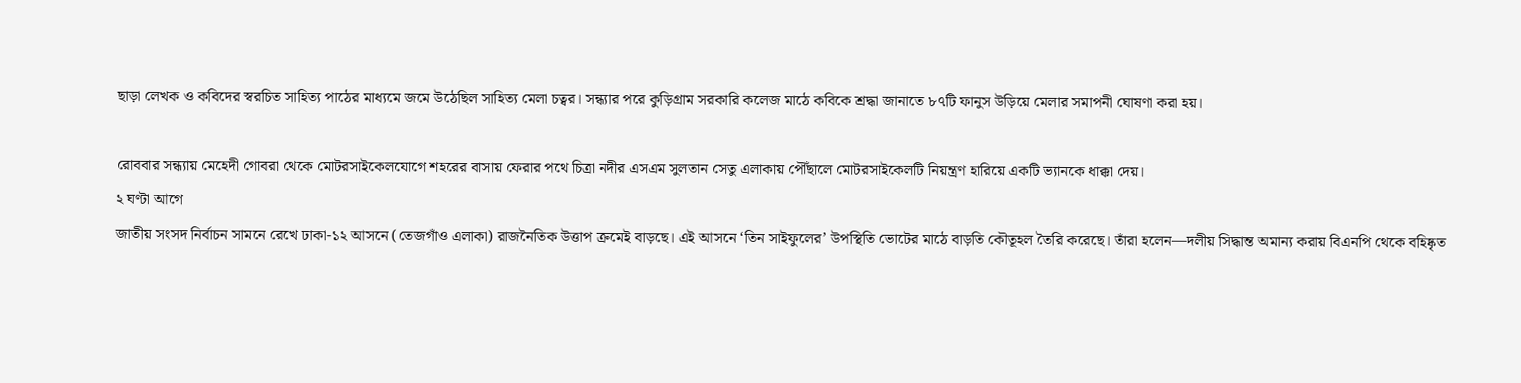ছাড়া লেখক ও কবিদের স্বরচিত সাহিত্য পাঠের মাধ্যমে জমে উঠেছিল সাহিত্য মেলা চত্বর। সন্ধ্যার পরে কুড়িগ্রাম সরকারি কলেজ মাঠে কবিকে শ্রদ্ধা জানাতে ৮৭টি ফানুস উড়িয়ে মেলার সমাপনী ঘোষণা করা হয়।

রোববার সন্ধ্যায় মেহেদী গোবরা থেকে মোটরসাইকেলযোগে শহরের বাসায় ফেরার পথে চিত্রা নদীর এসএম সুলতান সেতু এলাকায় পৌঁছালে মোটরসাইকেলটি নিয়ন্ত্রণ হারিয়ে একটি ভ্যানকে ধাক্কা দেয়।
২ ঘণ্টা আগে
জাতীয় সংসদ নির্বাচন সামনে রেখে ঢাকা-১২ আসনে (তেজগাঁও এলাকা) রাজনৈতিক উত্তাপ ক্রমেই বাড়ছে। এই আসনে ‘তিন সাইফুলের’ উপস্থিতি ভোটের মাঠে বাড়তি কৌতূহল তৈরি করেছে। তাঁরা হলেন—দলীয় সিদ্ধান্ত অমান্য করায় বিএনপি থেকে বহিষ্কৃত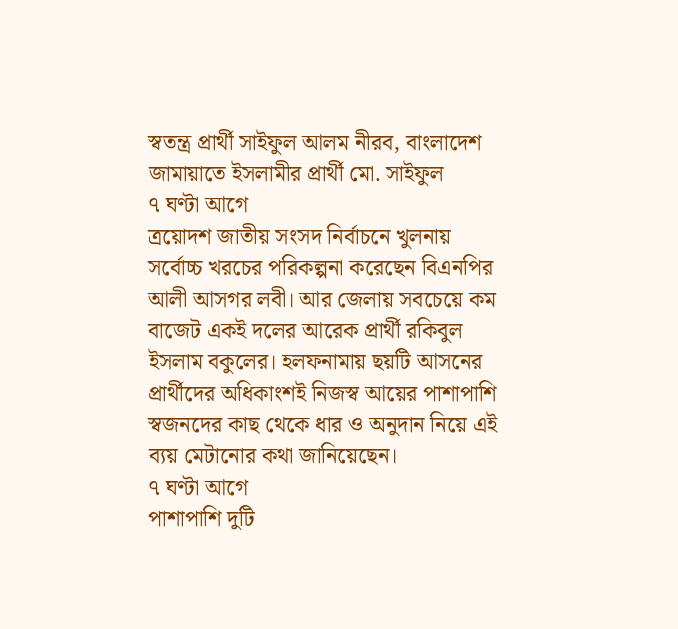স্বতন্ত্র প্রার্থী সাইফুল আলম নীরব, বাংলাদেশ জামায়াতে ইসলামীর প্রার্থী মো. সাইফুল
৭ ঘণ্টা আগে
ত্রয়োদশ জাতীয় সংসদ নির্বাচনে খুলনায় সর্বোচ্চ খরচের পরিকল্পনা করেছেন বিএনপির আলী আসগর লবী। আর জেলায় সবচেয়ে কম বাজেট একই দলের আরেক প্রার্থী রকিবুল ইসলাম বকুলের। হলফনামায় ছয়টি আসনের প্রার্থীদের অধিকাংশই নিজস্ব আয়ের পাশাপাশি স্বজনদের কাছ থেকে ধার ও অনুদান নিয়ে এই ব্যয় মেটানোর কথা জানিয়েছেন।
৭ ঘণ্টা আগে
পাশাপাশি দুটি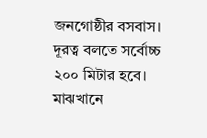জনগোষ্ঠীর বসবাস। দূরত্ব বলতে সর্বোচ্চ ২০০ মিটার হবে। মাঝখানে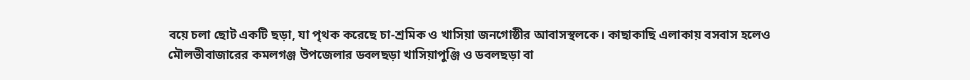বয়ে চলা ছোট একটি ছড়া, যা পৃথক করেছে চা-শ্রমিক ও খাসিয়া জনগোষ্ঠীর আবাসস্থলকে। কাছাকাছি এলাকায় বসবাস হলেও মৌলভীবাজারের কমলগঞ্জ উপজেলার ডবলছড়া খাসিয়াপুঞ্জি ও ডবলছড়া বা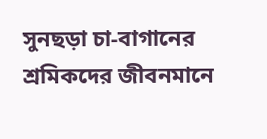সুনছড়া চা-বাগানের শ্রমিকদের জীবনমানে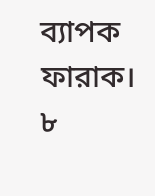ব্যাপক ফারাক।
৮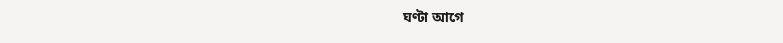ঘণ্টা আগে